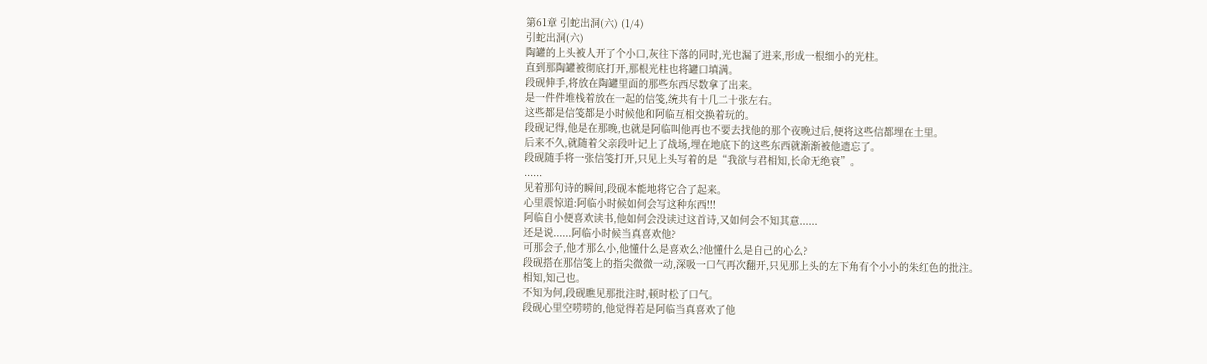第61章 引蛇出洞(六) (1/4)
引蛇出洞(六)
陶罐的上头被人开了个小口,灰往下落的同时,光也漏了进来,形成一根细小的光柱。
直到那陶罐被彻底打开,那根光柱也将罐口填满。
段砚伸手,将放在陶罐里面的那些东西尽数拿了出来。
是一件件堆栈着放在一起的信笺,统共有十几二十张左右。
这些都是信笺都是小时候他和阿临互相交换着玩的。
段砚记得,他是在那晚,也就是阿临叫他再也不要去找他的那个夜晚过后,便将这些信都埋在土里。
后来不久,就随着父亲段叶记上了战场,埋在地底下的这些东西就渐渐被他遗忘了。
段砚随手将一张信笺打开,只见上头写着的是“我欲与君相知,长命无绝衰”。
......
见着那句诗的瞬间,段砚本能地将它合了起来。
心里震惊道:阿临小时候如何会写这种东西!!!
阿临自小便喜欢读书,他如何会没读过这首诗,又如何会不知其意......
还是说......阿临小时候当真喜欢他?
可那会子,他才那么小,他懂什么是喜欢么?他懂什么是自己的心么?
段砚搭在那信笺上的指尖微微一动,深吸一口气再次翻开,只见那上头的左下角有个小小的朱红色的批注。
相知,知己也。
不知为何,段砚瞧见那批注时,顿时松了口气。
段砚心里空唠唠的,他觉得若是阿临当真喜欢了他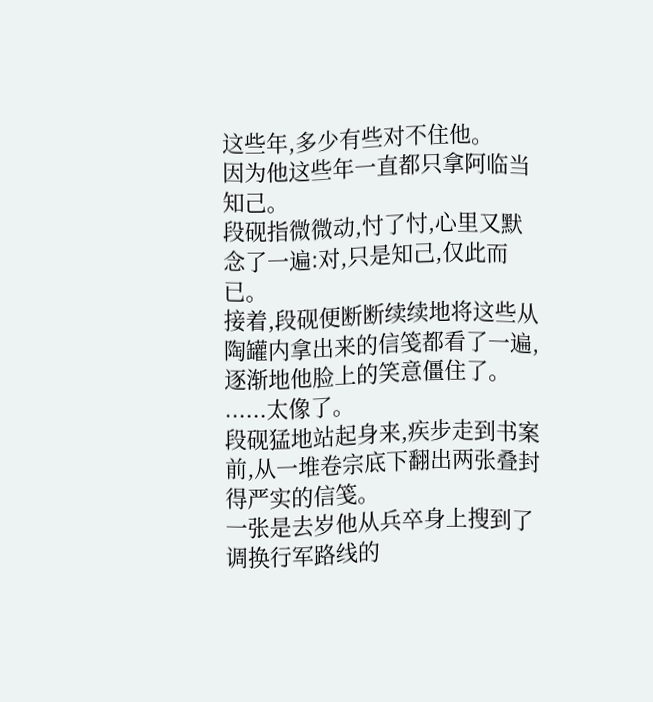这些年,多少有些对不住他。
因为他这些年一直都只拿阿临当知己。
段砚指微微动,忖了忖,心里又默念了一遍:对,只是知己,仅此而已。
接着,段砚便断断续续地将这些从陶罐内拿出来的信笺都看了一遍,逐渐地他脸上的笑意僵住了。
......太像了。
段砚猛地站起身来,疾步走到书案前,从一堆卷宗底下翻出两张叠封得严实的信笺。
一张是去岁他从兵卒身上搜到了调换行军路线的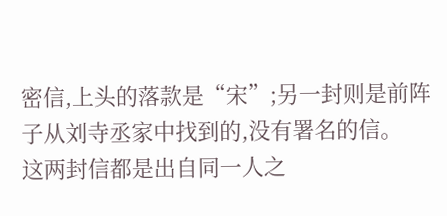密信,上头的落款是“宋”;另一封则是前阵子从刘寺丞家中找到的,没有署名的信。
这两封信都是出自同一人之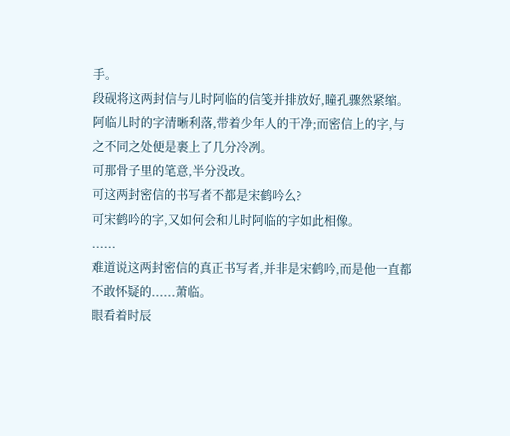手。
段砚将这两封信与儿时阿临的信笺并排放好,瞳孔骤然紧缩。
阿临儿时的字清晰利落,带着少年人的干净;而密信上的字,与之不同之处便是裹上了几分冷冽。
可那骨子里的笔意,半分没改。
可这两封密信的书写者不都是宋鹤吟么?
可宋鹤吟的字,又如何会和儿时阿临的字如此相像。
......
难道说这两封密信的真正书写者,并非是宋鹤吟,而是他一直都不敢怀疑的......萧临。
眼看着时辰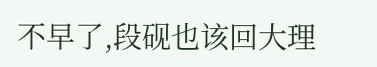不早了,段砚也该回大理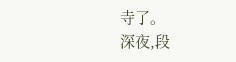寺了。
深夜,段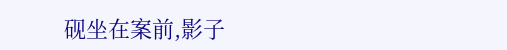砚坐在案前,影子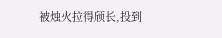被烛火拉得颀长,投到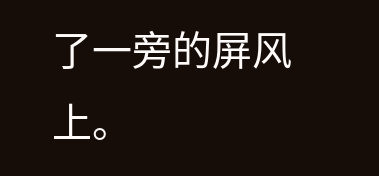了一旁的屏风上。